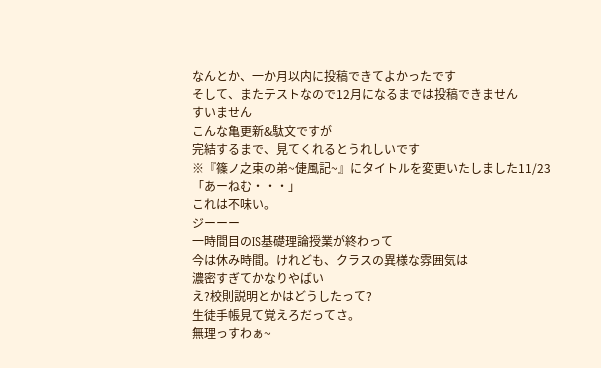なんとか、一か月以内に投稿できてよかったです
そして、またテストなので12月になるまでは投稿できません
すいません
こんな亀更新&駄文ですが
完結するまで、見てくれるとうれしいです
※『篠ノ之束の弟~倢風記~』にタイトルを変更いたしました11/23
「あーねむ・・・」
これは不味い。
ジーーー
一時間目のIS基礎理論授業が終わって
今は休み時間。けれども、クラスの異様な雰囲気は
濃密すぎてかなりやばい
え?校則説明とかはどうしたって?
生徒手帳見て覚えろだってさ。
無理っすわぁ~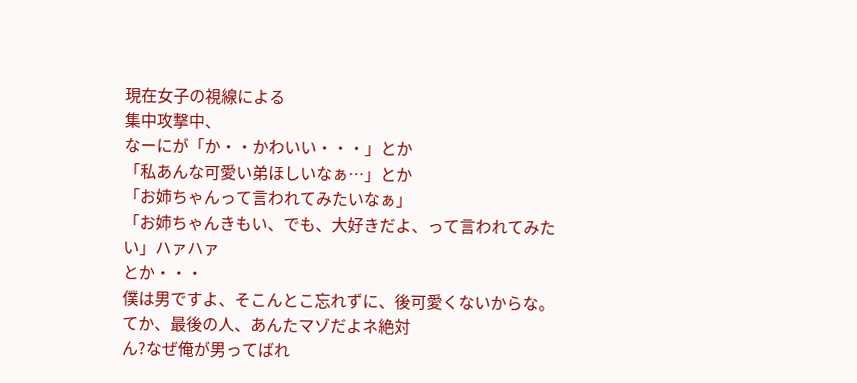現在女子の視線による
集中攻撃中、
なーにが「か・・かわいい・・・」とか
「私あんな可愛い弟ほしいなぁ…」とか
「お姉ちゃんって言われてみたいなぁ」
「お姉ちゃんきもい、でも、大好きだよ、って言われてみたい」ハァハァ
とか・・・
僕は男ですよ、そこんとこ忘れずに、後可愛くないからな。
てか、最後の人、あんたマゾだよネ絶対
ん?なぜ俺が男ってばれ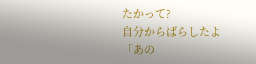たかって?
自分からばらしたよ
「あの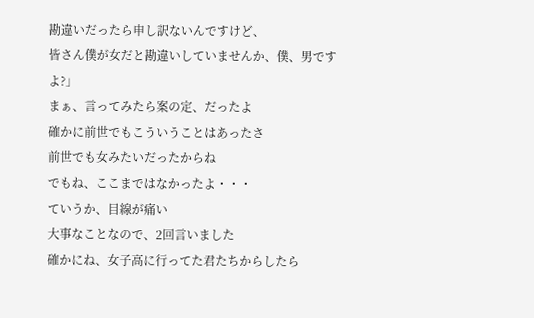勘違いだったら申し訳ないんですけど、
皆さん僕が女だと勘違いしていませんか、僕、男ですよ?」
まぁ、言ってみたら案の定、だったよ
確かに前世でもこういうことはあったさ
前世でも女みたいだったからね
でもね、ここまではなかったよ・・・
ていうか、目線が痛い
大事なことなので、2回言いました
確かにね、女子高に行ってた君たちからしたら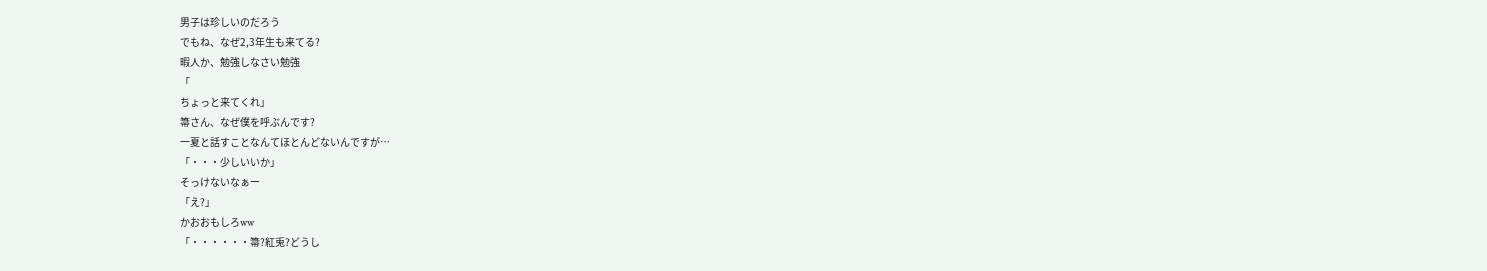男子は珍しいのだろう
でもね、なぜ2,3年生も来てる?
暇人か、勉強しなさい勉強
「
ちょっと来てくれ」
箒さん、なぜ僕を呼ぶんです?
一夏と話すことなんてほとんどないんですが…
「・・・少しいいか」
そっけないなぁー
「え?」
かおおもしろww
「・・・・・・箒?紅兎?どうし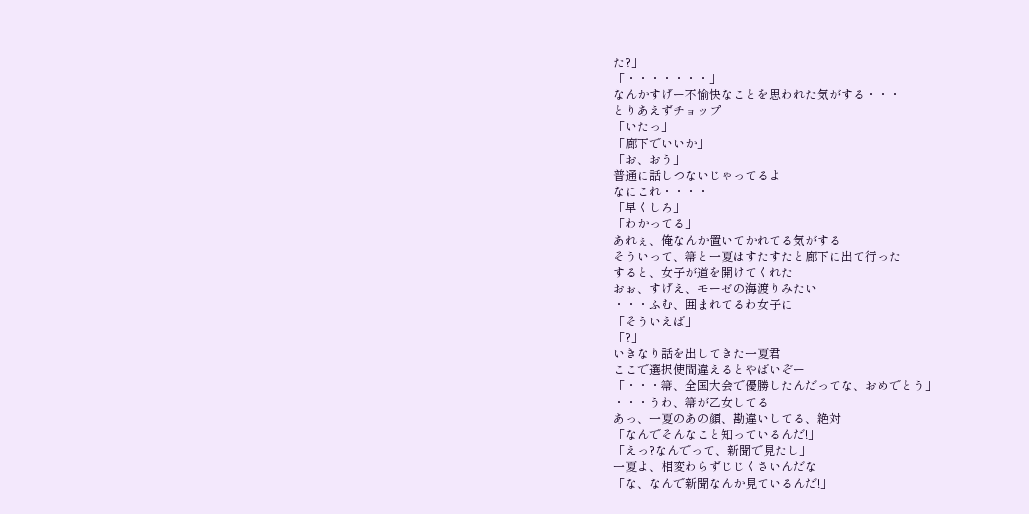た?」
「・・・・・・・」
なんかすげー不愉快なことを思われた気がする・・・
とりあえずチョップ
「いたっ」
「廊下でいいか」
「お、おう」
普通に話しつないじゃってるよ
なにこれ・・・・
「早くしろ」
「わかってる」
あれぇ、俺なんか置いてかれてる気がする
そういって、箒と一夏はすたすたと廊下に出て行った
すると、女子が道を開けてくれた
おぉ、すげえ、モーゼの海渡りみたい
・・・ふむ、囲まれてるわ女子に
「そういえば」
「?」
いきなり話を出してきた一夏君
ここで選択使間違えるとやばいぞー
「・・・箒、全国大会で優勝したんだってな、おめでとう」
・・・うわ、箒が乙女してる
あっ、一夏のあの顔、勘違いしてる、絶対
「なんでそんなこと知っているんだ!」
「えっ?なんでって、新聞で見たし」
一夏よ、相変わらずじじくさいんだな
「な、なんで新聞なんか見ているんだ!」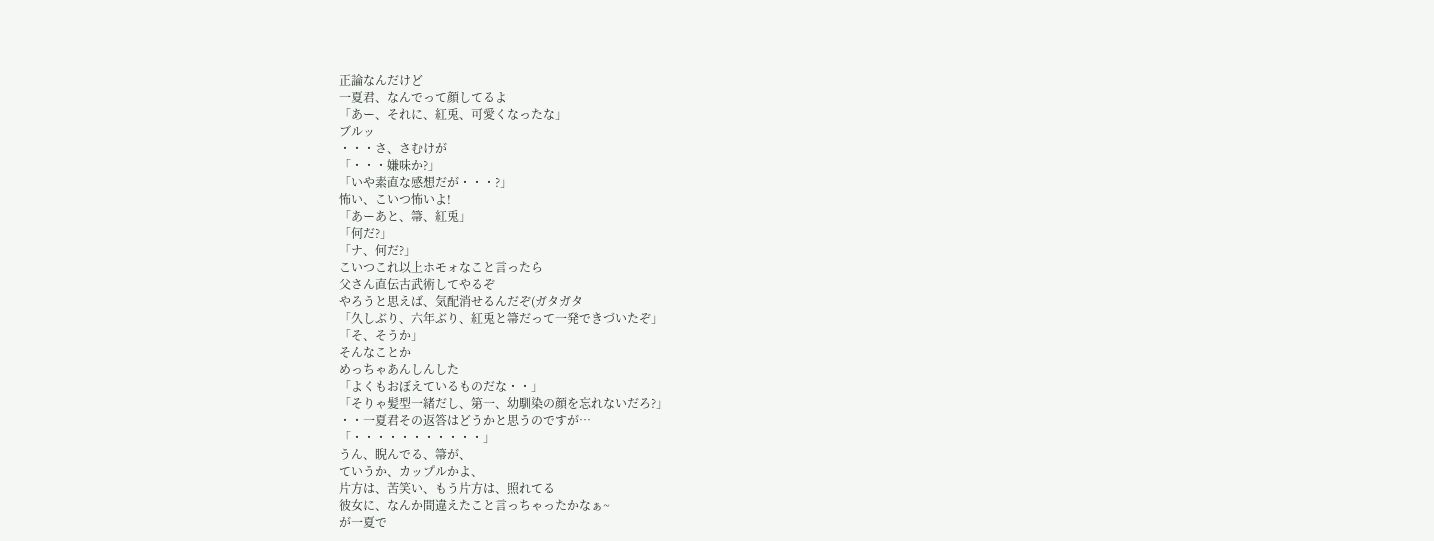正論なんだけど
一夏君、なんでって顔してるよ
「あー、それに、紅兎、可愛くなったな」
ブルッ
・・・さ、さむけが
「・・・嫌味か?」
「いや素直な感想だが・・・?」
怖い、こいつ怖いよ!
「あーあと、箒、紅兎」
「何だ?」
「ナ、何だ?」
こいつこれ以上ホモォなこと言ったら
父さん直伝古武術してやるぞ
やろうと思えば、気配消せるんだぞ(ガタガタ
「久しぶり、六年ぶり、紅兎と箒だって一発できづいたぞ」
「そ、そうか」
そんなことか
めっちゃあんしんした
「よくもおぼえているものだな・・」
「そりゃ髪型一緒だし、第一、幼馴染の顔を忘れないだろ?」
・・一夏君その返答はどうかと思うのですが…
「・・・・・・・・・・・」
うん、睨んでる、箒が、
ていうか、カップルかよ、
片方は、苦笑い、もう片方は、照れてる
彼女に、なんか間違えたこと言っちゃったかなぁ~
が一夏で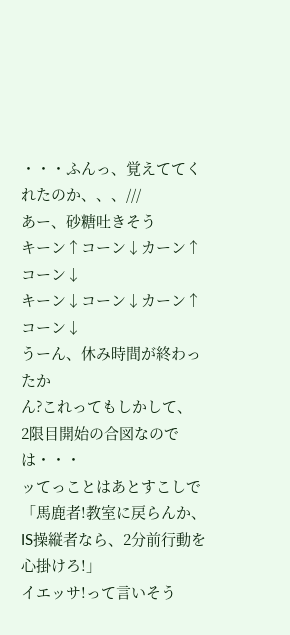・・・ふんっ、覚えててくれたのか、、、///
あー、砂糖吐きそう
キーン↑コーン↓カーン↑コーン↓
キーン↓コーン↓カーン↑コーン↓
うーん、休み時間が終わったか
ん?これってもしかして、
2限目開始の合図なのでは・・・
ッてっことはあとすこしで
「馬鹿者!教室に戻らんか、IS操縦者なら、2分前行動を心掛けろ!」
イエッサ!って言いそう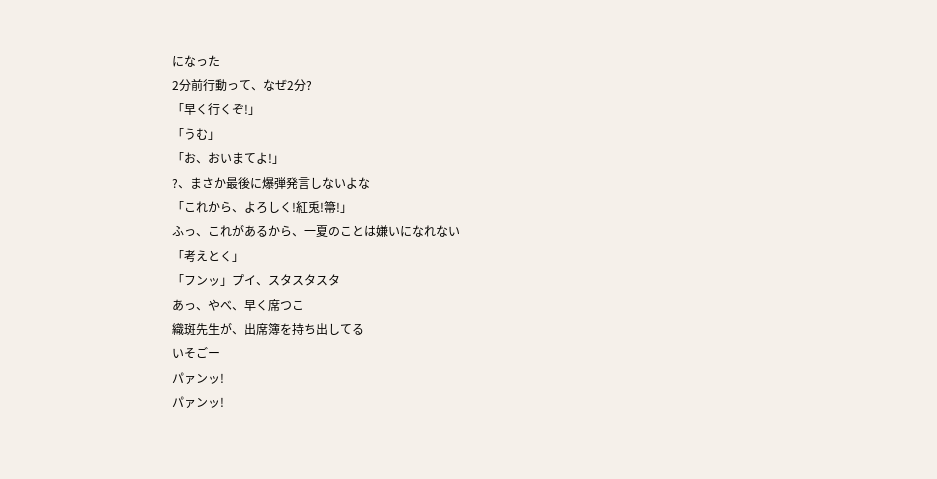になった
2分前行動って、なぜ2分?
「早く行くぞ!」
「うむ」
「お、おいまてよ!」
?、まさか最後に爆弾発言しないよな
「これから、よろしく!紅兎!箒!」
ふっ、これがあるから、一夏のことは嫌いになれない
「考えとく」
「フンッ」プイ、スタスタスタ
あっ、やべ、早く席つこ
織斑先生が、出席簿を持ち出してる
いそごー
パァンッ!
パァンッ!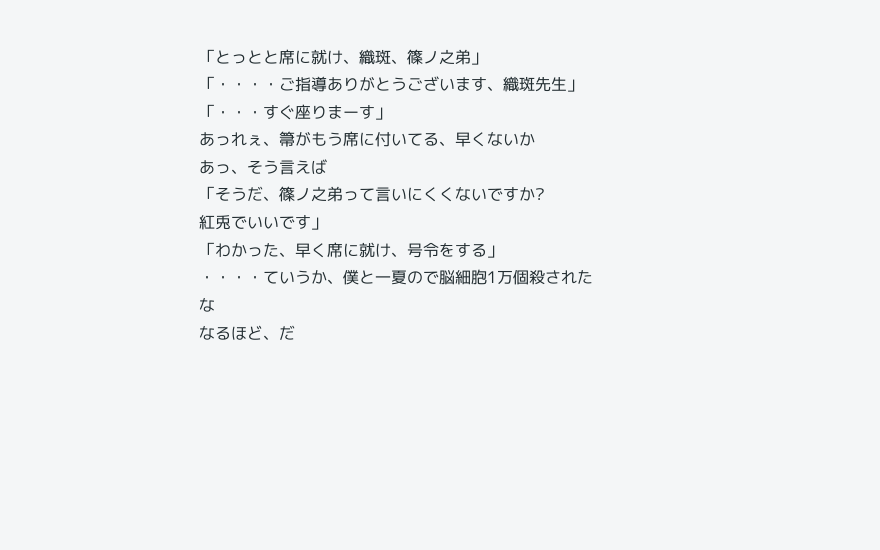「とっとと席に就け、織斑、篠ノ之弟」
「・・・・ご指導ありがとうございます、織斑先生」
「・・・すぐ座りまーす」
あっれぇ、箒がもう席に付いてる、早くないか
あっ、そう言えば
「そうだ、篠ノ之弟って言いにくくないですか?
紅兎でいいです」
「わかった、早く席に就け、号令をする」
・・・・ていうか、僕と一夏ので脳細胞1万個殺されたな
なるほど、だ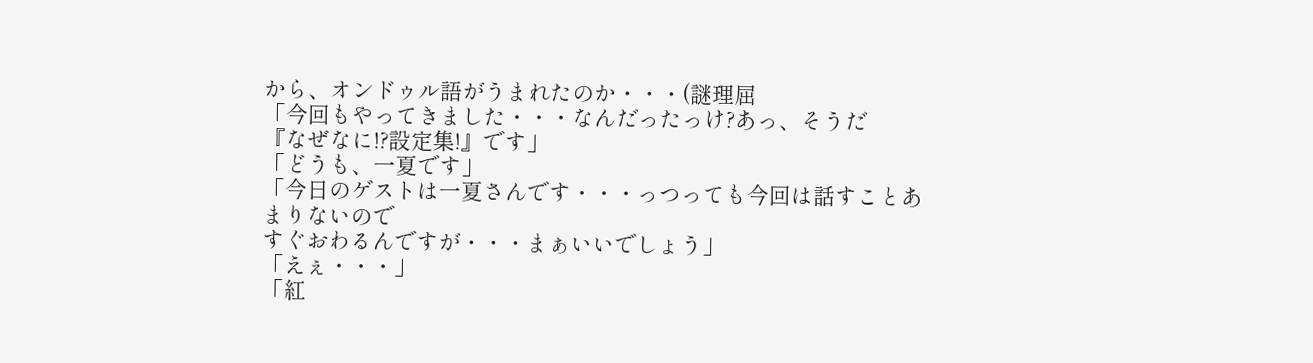から、オンドゥル語がうまれたのか・・・(謎理屈
「今回もやってきました・・・なんだったっけ?あっ、そうだ
『なぜなに!?設定集!』です」
「どうも、一夏です」
「今日のゲストは一夏さんです・・・っつっても今回は話すことあまりないので
すぐおわるんですが・・・まぁいいでしょう」
「えぇ・・・」
「紅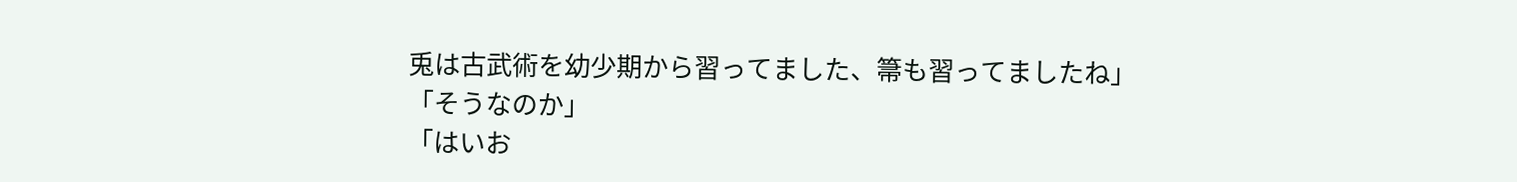兎は古武術を幼少期から習ってました、箒も習ってましたね」
「そうなのか」
「はいお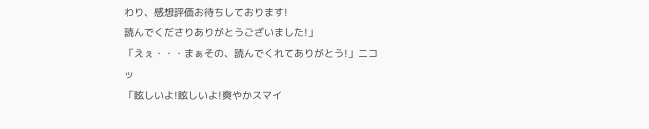わり、感想評価お待ちしております!
読んでくださりありがとうございました!」
「えぇ・・・まぁその、読んでくれてありがとう!」ニコッ
「眩しいよ!眩しいよ!爽やかスマイ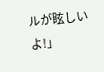ルが眩しいよ!」